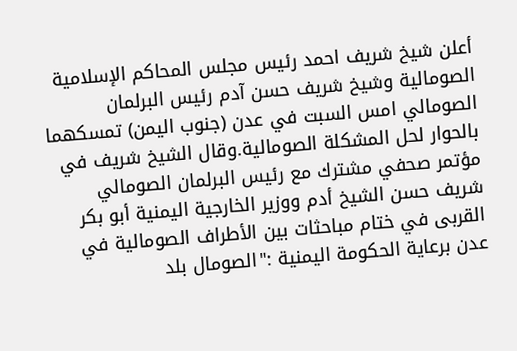أعلن شيخ شريف احمد رئيس مجلس المحاكم الإسلامية الصومالية وشيخ شريف حسن آدم رئيس البرلمان الصومالي امس السبت في عدن (جنوب اليمن) تمسكهما بالحوار لحل المشكلة الصومالية.وقال الشيخ شريف في مؤتمر صحفي مشترك مع رئيس البرلمان الصومالي
شريف حسن الشيخ أدم ووزير الخارجية اليمنية أبو بكر القربى في ختام مباحثات بين الأطراف الصومالية في عدن برعاية الحكومة اليمنية :"الصومال بلد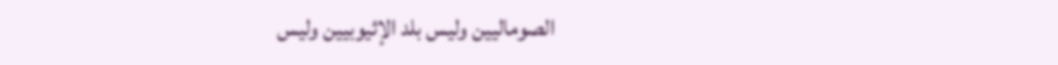الصوماليين وليس بلد الإثيوبيين وليس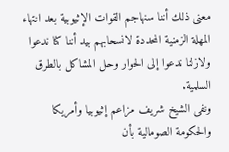معنى ذلك أننا سنهاجم القوات الإثيوبية بعد انتهاء المهلة الزمنية المحددة لانسحابهم بيد أننا كنا ندعوا ولازلنا ندعوا إلى الحوار وحل المشاكل بالطرق السلمية.
ونفى الشيخ شريف مزاعم إثيوبيا وأمريكا والحكومة الصومالية بأن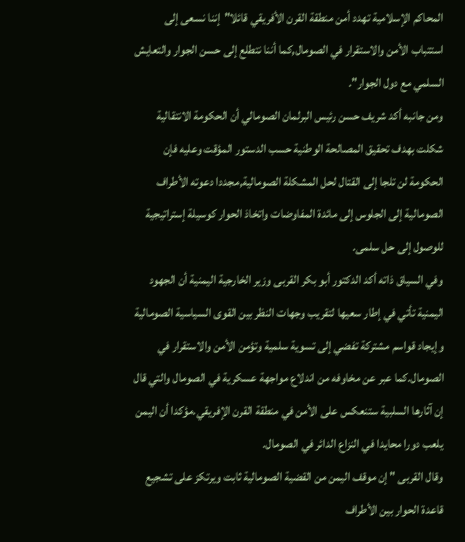المحاكم الإسلامية تهدد أمن منطقة القرن الأفريقي قائلا"إننا نسعى إلى استتباب الأمن والاستقرار في الصومال,كما أننا نتطلع إلى حسن الجوار والتعايش السلمي مع دول الجوار".
ومن جانبه أكد شريف حسن رئيس البرلمان الصومالي أن الحكومة الانتقالية شكلت بهدف تحقيق المصالحة الوطنية حسب الدستور المؤقت وعليه فإن الحكومة لن تلجا إلى القتال لحل المشكلة الصومالية,مجددا دعوته الأطراف الصومالية إلى الجلوس إلى مائدة المفاوضات واتخاذ الحوار كوسيلة إستراتيجية للوصول إلى حل سلمى.
وفي السياق ذاته أكد الدكتور أبو بكر القربى وزير الخارجية اليمنية أن الجهود اليمنية تأتي في إطار سعيها لتقريب وجهات النظر بين القوى السياسية الصومالية وإيجاد قواسم مشتركة تفضي إلى تسوية سلمية وتؤمن الأمن والاستقرار في الصومال.كما عبر عن مخاوفه من اندلاع مواجهة عسكرية في الصومال والتي قال إن آثارها السلبية ستنعكس على الأمن في منطقة القرن الإفريقي.مؤكدا أن اليمن يلعب دورا محايدا في النزاع الدائر في الصومال.
وقال القربى " إن موقف اليمن من القضية الصومالية ثابت ويرتكز على تشجيع قاعدة الحوار بين الأطراف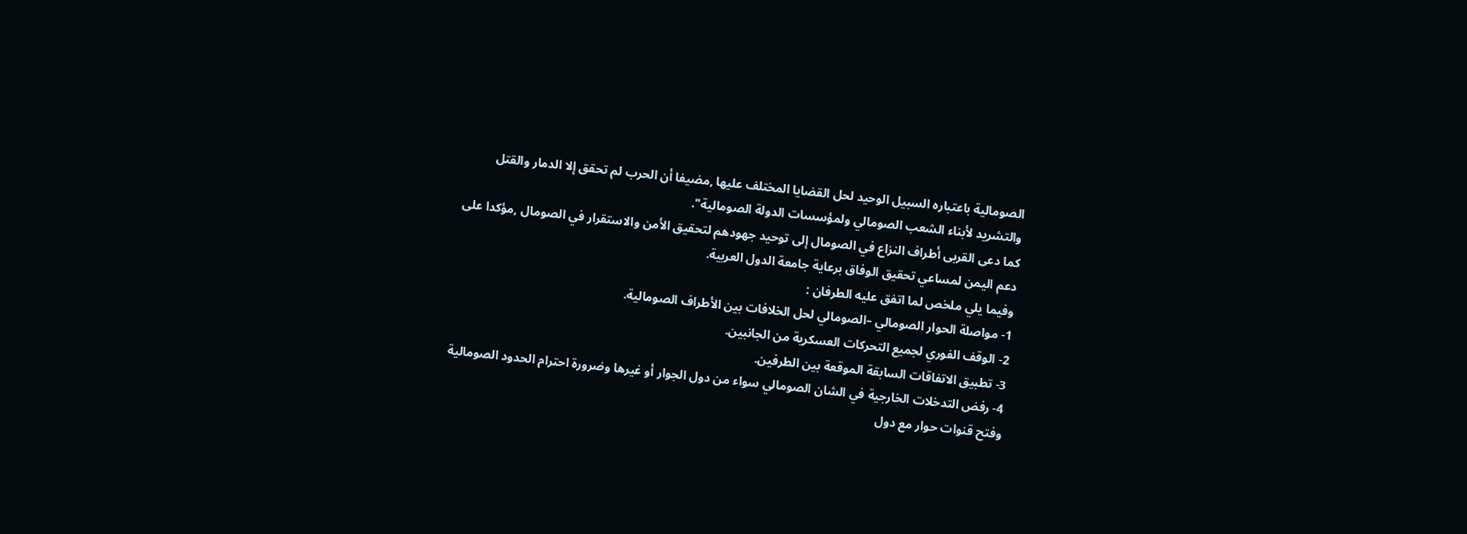الصومالية باعتباره السبيل الوحيد لحل القضايا المختلف عليها ,مضيفا أن الحرب لم تحقق إلا الدمار والقتل والتشريد لأبناء الشعب الصومالي ولمؤسسات الدولة الصومالية".
كما دعى القربى أطراف النزاع في الصومال إلى توحيد جهودهم لتحقيق الأمن والاستقرار في الصومال ,مؤكدا على دعم اليمن لمساعي تحقيق الوفاق برعاية جامعة الدول العربية.
وفيما يلي ملخص لما اتفق عليه الطرفان :
1- مواصلة الحوار الصومالي –الصومالي لحل الخلافات بين الأطراف الصومالية.
2- الوقف الفوري لجميع التحركات العسكرية من الجانبين.
3- تطبيق الاتفاقات السابقة الموقعة بين الطرفين.
4- رفض التدخلات الخارجية في الشان الصومالي سواء من دول الجوار أو غيرها وضرورة احترام الحدود الصومالية وفتح قنوات حوار مع دول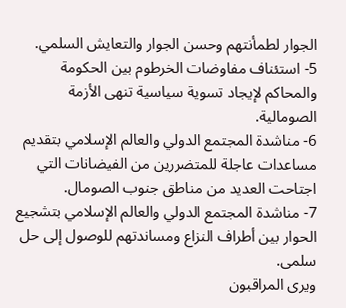الجوار لطمأنتهم وحسن الجوار والتعايش السلمي.
5- استئناف مفاوضات الخرطوم بين الحكومة والمحاكم لإيجاد تسوية سياسية تنهى الأزمة الصومالية.
6- مناشدة المجتمع الدولي والعالم الإسلامي بتقديم مساعدات عاجلة للمتضررين من الفيضانات التي اجتاحت العديد من مناطق جنوب الصومال.
7- مناشدة المجتمع الدولي والعالم الإسلامي بتشجيع الحوار بين أطراف النزاع ومساندتهم للوصول إلى حل سلمى.
ويرى المراقبون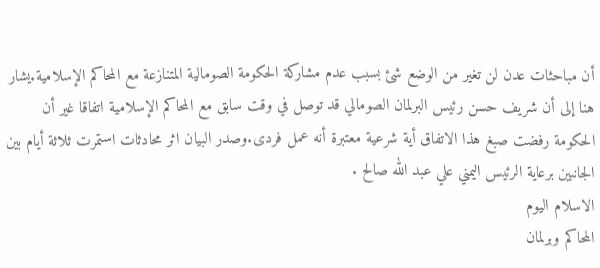أن مباحثات عدن لن تغير من الوضع شئ بسبب عدم مشاركة الحكومة الصومالية المتنازعة مع المحاكم الإسلامية.يشار هنا إلى أن شريف حسن رئيس البرلمان الصومالي قد توصل في وقت سابق مع المحاكم الإسلامية اتفاقا غير أن الحكومة رفضت صبغ هذا الاتفاق أية شرعية معتبرة أنه عمل فردى.وصدر البيان اثر محادثات استمرت ثلاثة أيام بين الجانبين برعاية الرئيس اليمني علي عبد الله صالح .
الاسلام اليوم
المحاكم وبرلمان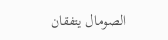الصومال يتفقان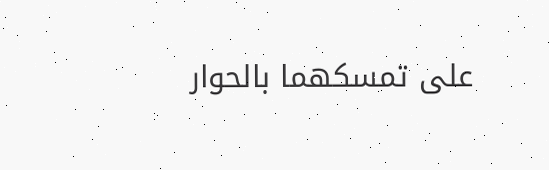على تمسكهما بالحوار